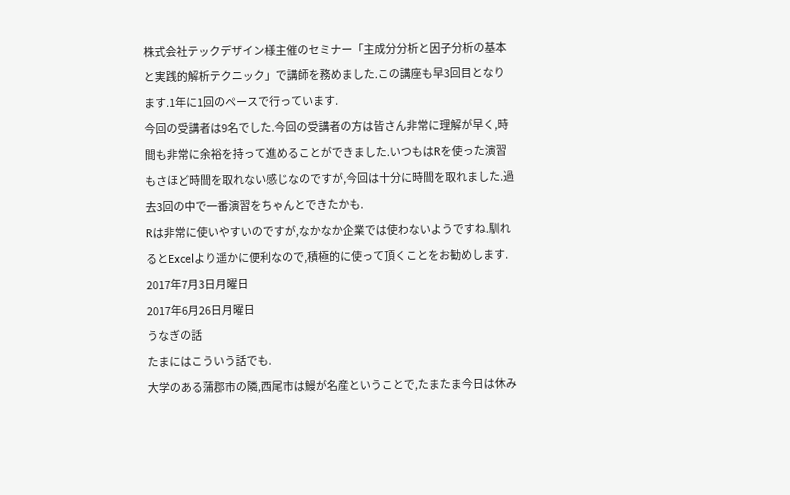株式会社テックデザイン様主催のセミナー「主成分分析と因子分析の基本と実践的解析テクニック」で講師を務めました.この講座も早3回目となります.1年に1回のペースで行っています.
今回の受講者は9名でした.今回の受講者の方は皆さん非常に理解が早く,時間も非常に余裕を持って進めることができました.いつもはRを使った演習もさほど時間を取れない感じなのですが,今回は十分に時間を取れました.過去3回の中で一番演習をちゃんとできたかも.
Rは非常に使いやすいのですが,なかなか企業では使わないようですね.馴れるとExcelより遥かに便利なので,積極的に使って頂くことをお勧めします.
2017年7月3日月曜日
2017年6月26日月曜日
うなぎの話
たまにはこういう話でも.
大学のある蒲郡市の隣,西尾市は鰻が名産ということで,たまたま今日は休み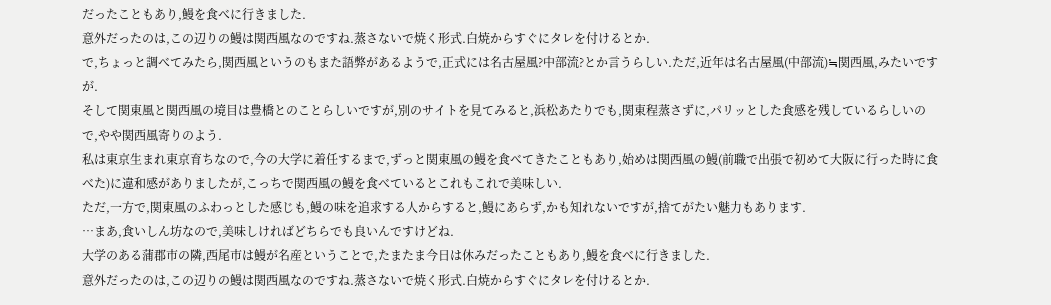だったこともあり,鰻を食べに行きました.
意外だったのは,この辺りの鰻は関西風なのですね.蒸さないで焼く形式.白焼からすぐにタレを付けるとか.
で,ちょっと調べてみたら,関西風というのもまた語弊があるようで,正式には名古屋風?中部流?とか言うらしい.ただ,近年は名古屋風(中部流)≒関西風,みたいですが.
そして関東風と関西風の境目は豊橋とのことらしいですが,別のサイトを見てみると,浜松あたりでも,関東程蒸さずに,パリッとした食感を残しているらしいので,やや関西風寄りのよう.
私は東京生まれ東京育ちなので,今の大学に着任するまで,ずっと関東風の鰻を食べてきたこともあり,始めは関西風の鰻(前職で出張で初めて大阪に行った時に食べた)に違和感がありましたが,こっちで関西風の鰻を食べているとこれもこれで美味しい.
ただ,一方で,関東風のふわっとした感じも,鰻の味を追求する人からすると,鰻にあらず,かも知れないですが,捨てがたい魅力もあります.
…まあ,食いしん坊なので,美味しければどちらでも良いんですけどね.
大学のある蒲郡市の隣,西尾市は鰻が名産ということで,たまたま今日は休みだったこともあり,鰻を食べに行きました.
意外だったのは,この辺りの鰻は関西風なのですね.蒸さないで焼く形式.白焼からすぐにタレを付けるとか.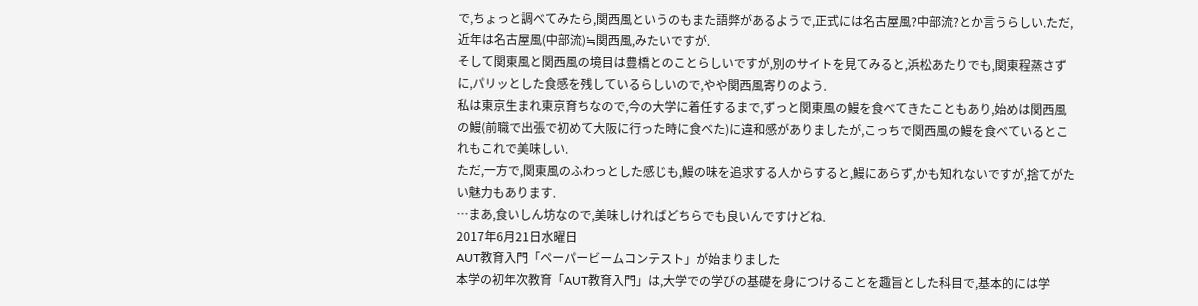で,ちょっと調べてみたら,関西風というのもまた語弊があるようで,正式には名古屋風?中部流?とか言うらしい.ただ,近年は名古屋風(中部流)≒関西風,みたいですが.
そして関東風と関西風の境目は豊橋とのことらしいですが,別のサイトを見てみると,浜松あたりでも,関東程蒸さずに,パリッとした食感を残しているらしいので,やや関西風寄りのよう.
私は東京生まれ東京育ちなので,今の大学に着任するまで,ずっと関東風の鰻を食べてきたこともあり,始めは関西風の鰻(前職で出張で初めて大阪に行った時に食べた)に違和感がありましたが,こっちで関西風の鰻を食べているとこれもこれで美味しい.
ただ,一方で,関東風のふわっとした感じも,鰻の味を追求する人からすると,鰻にあらず,かも知れないですが,捨てがたい魅力もあります.
…まあ,食いしん坊なので,美味しければどちらでも良いんですけどね.
2017年6月21日水曜日
AUT教育入門「ペーパービームコンテスト」が始まりました
本学の初年次教育「AUT教育入門」は,大学での学びの基礎を身につけることを趣旨とした科目で,基本的には学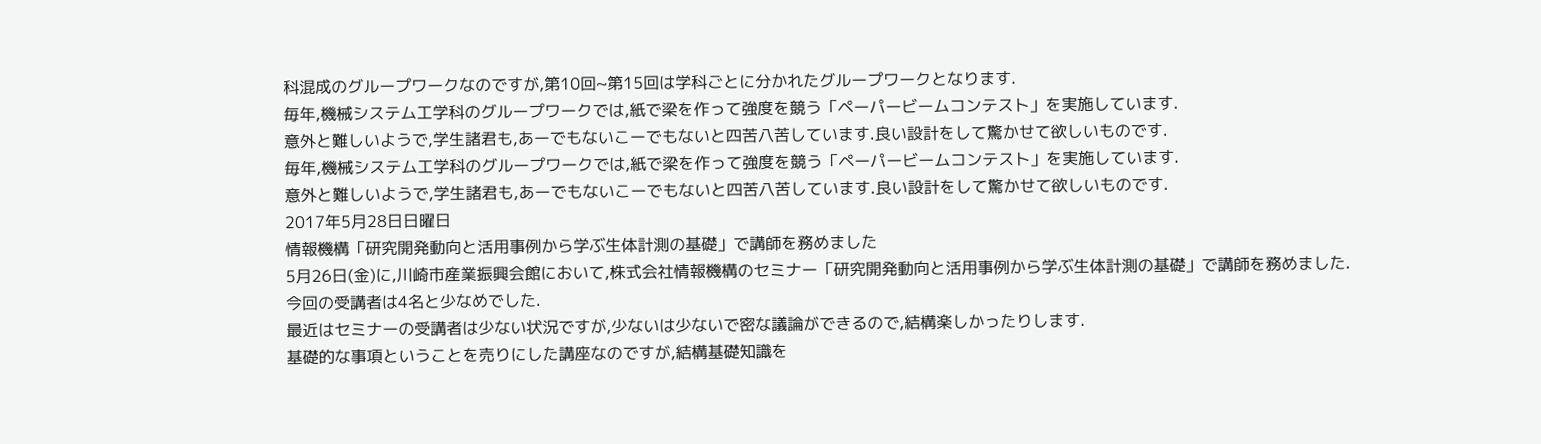科混成のグループワークなのですが,第10回~第15回は学科ごとに分かれたグループワークとなります.
毎年,機械システム工学科のグループワークでは,紙で梁を作って強度を競う「ペーパービームコンテスト」を実施しています.
意外と難しいようで,学生諸君も,あーでもないこーでもないと四苦八苦しています.良い設計をして驚かせて欲しいものです.
毎年,機械システム工学科のグループワークでは,紙で梁を作って強度を競う「ペーパービームコンテスト」を実施しています.
意外と難しいようで,学生諸君も,あーでもないこーでもないと四苦八苦しています.良い設計をして驚かせて欲しいものです.
2017年5月28日日曜日
情報機構「研究開発動向と活用事例から学ぶ生体計測の基礎」で講師を務めました
5月26日(金)に,川崎市産業振興会館において,株式会社情報機構のセミナー「研究開発動向と活用事例から学ぶ生体計測の基礎」で講師を務めました.
今回の受講者は4名と少なめでした.
最近はセミナーの受講者は少ない状況ですが,少ないは少ないで密な議論ができるので,結構楽しかったりします.
基礎的な事項ということを売りにした講座なのですが,結構基礎知識を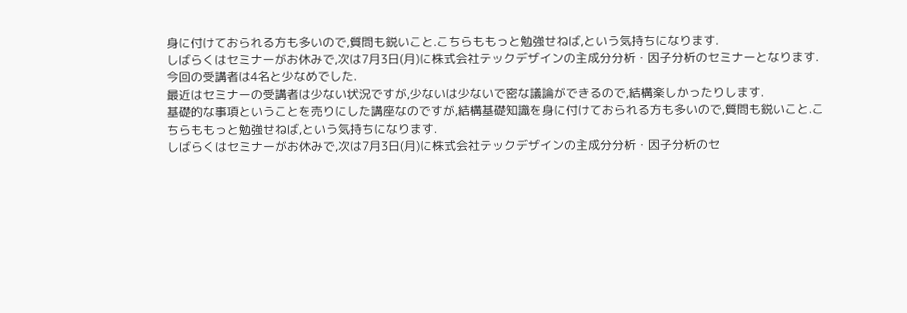身に付けておられる方も多いので,質問も鋭いこと.こちらももっと勉強せねば,という気持ちになります.
しばらくはセミナーがお休みで,次は7月3日(月)に株式会社テックデザインの主成分分析・因子分析のセミナーとなります.
今回の受講者は4名と少なめでした.
最近はセミナーの受講者は少ない状況ですが,少ないは少ないで密な議論ができるので,結構楽しかったりします.
基礎的な事項ということを売りにした講座なのですが,結構基礎知識を身に付けておられる方も多いので,質問も鋭いこと.こちらももっと勉強せねば,という気持ちになります.
しばらくはセミナーがお休みで,次は7月3日(月)に株式会社テックデザインの主成分分析・因子分析のセ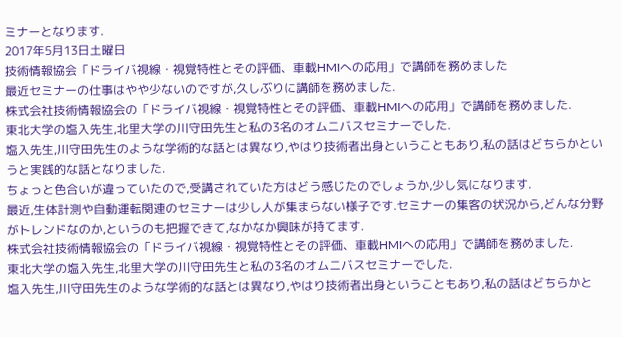ミナーとなります.
2017年5月13日土曜日
技術情報協会「ドライバ視線・視覚特性とその評価、車載HMIへの応用」で講師を務めました
最近セミナーの仕事はやや少ないのですが,久しぶりに講師を務めました.
株式会社技術情報協会の「ドライバ視線・視覚特性とその評価、車載HMIへの応用」で講師を務めました.
東北大学の塩入先生,北里大学の川守田先生と私の3名のオムニバスセミナーでした.
塩入先生,川守田先生のような学術的な話とは異なり,やはり技術者出身ということもあり,私の話はどちらかというと実践的な話となりました.
ちょっと色合いが違っていたので,受講されていた方はどう感じたのでしょうか,少し気になります.
最近,生体計測や自動運転関連のセミナーは少し人が集まらない様子です.セミナーの集客の状況から,どんな分野がトレンドなのか,というのも把握できて,なかなか興味が持てます.
株式会社技術情報協会の「ドライバ視線・視覚特性とその評価、車載HMIへの応用」で講師を務めました.
東北大学の塩入先生,北里大学の川守田先生と私の3名のオムニバスセミナーでした.
塩入先生,川守田先生のような学術的な話とは異なり,やはり技術者出身ということもあり,私の話はどちらかと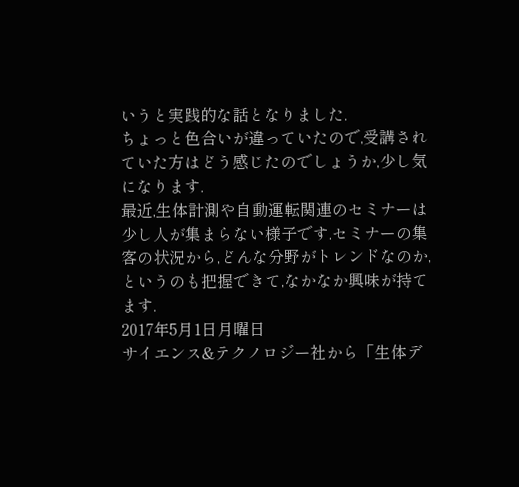いうと実践的な話となりました.
ちょっと色合いが違っていたので,受講されていた方はどう感じたのでしょうか,少し気になります.
最近,生体計測や自動運転関連のセミナーは少し人が集まらない様子です.セミナーの集客の状況から,どんな分野がトレンドなのか,というのも把握できて,なかなか興味が持てます.
2017年5月1日月曜日
サイエンス&テクノロジー社から「生体デ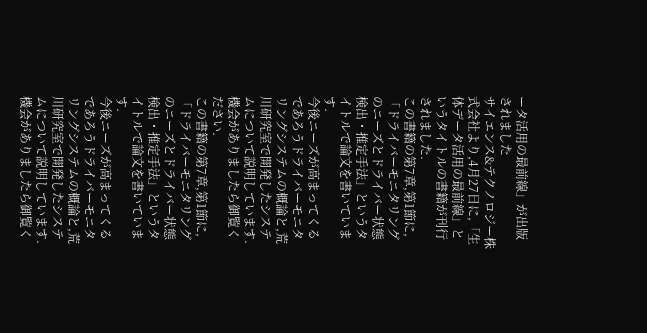ータ活用の最前線」が出版されました
サイエンス&テクノロジー株式会社より,4月27日に,「生体データ活用の最前線」というタイトルの書籍が刊行されました.
この書籍の第7章,第1節に,「ドライバーモニタリングのニーズとドライバー状態検出・推定手法」というタイトルで論文を書いています.
今後ニーズが高まってくるであろうドライバーモニタリングシステムの概論と,荒川研究室で開発したシステムについて説明しています.機会がありましたら御覧ください.
この書籍の第7章,第1節に,「ドライバーモニタリングのニーズとドライバー状態検出・推定手法」というタイトルで論文を書いています.
今後ニーズが高まってくるであろうドライバーモニタリングシステムの概論と,荒川研究室で開発したシステムについて説明しています.機会がありましたら御覧く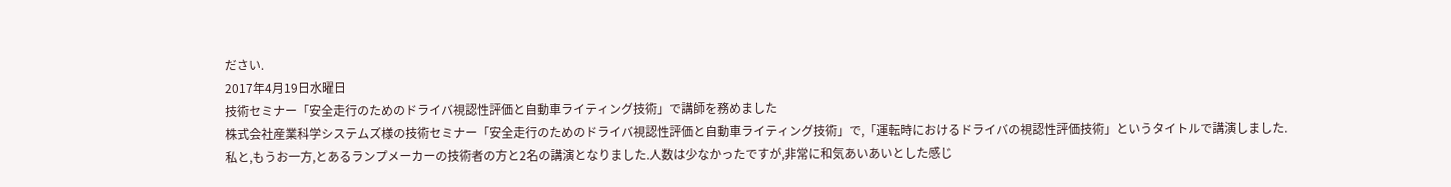ださい.
2017年4月19日水曜日
技術セミナー「安全走行のためのドライバ視認性評価と自動車ライティング技術」で講師を務めました
株式会社産業科学システムズ様の技術セミナー「安全走行のためのドライバ視認性評価と自動車ライティング技術」で,「運転時におけるドライバの視認性評価技術」というタイトルで講演しました.
私と,もうお一方,とあるランプメーカーの技術者の方と2名の講演となりました.人数は少なかったですが,非常に和気あいあいとした感じ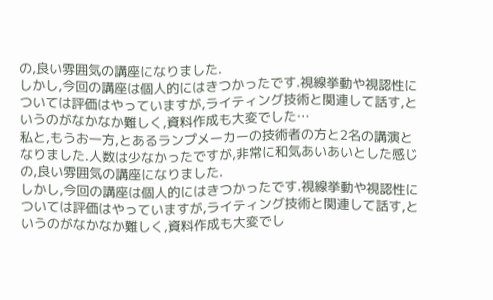の,良い雰囲気の講座になりました.
しかし,今回の講座は個人的にはきつかったです.視線挙動や視認性については評価はやっていますが,ライティング技術と関連して話す,というのがなかなか難しく,資料作成も大変でした…
私と,もうお一方,とあるランプメーカーの技術者の方と2名の講演となりました.人数は少なかったですが,非常に和気あいあいとした感じの,良い雰囲気の講座になりました.
しかし,今回の講座は個人的にはきつかったです.視線挙動や視認性については評価はやっていますが,ライティング技術と関連して話す,というのがなかなか難しく,資料作成も大変でし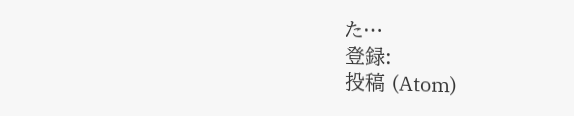た…
登録:
投稿 (Atom)